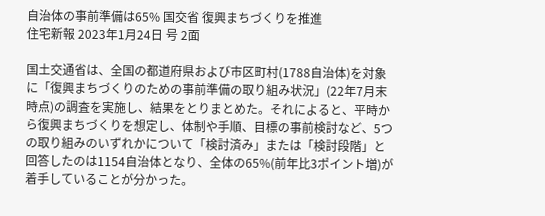自治体の事前準備は65% 国交省 復興まちづくりを推進
住宅新報 2023年1月24日 号 2面

国土交通省は、全国の都道府県および市区町村(1788自治体)を対象に「復興まちづくりのための事前準備の取り組み状況」(22年7月末時点)の調査を実施し、結果をとりまとめた。それによると、平時から復興まちづくりを想定し、体制や手順、目標の事前検討など、5つの取り組みのいずれかについて「検討済み」または「検討段階」と回答したのは1154自治体となり、全体の65%(前年比3ポイント増)が着手していることが分かった。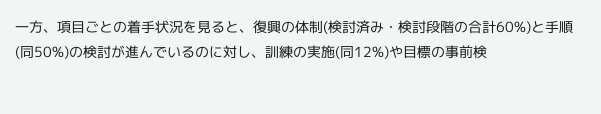一方、項目ごとの着手状況を見ると、復興の体制(検討済み・検討段階の合計60%)と手順(同50%)の検討が進んでいるのに対し、訓練の実施(同12%)や目標の事前検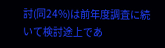討(同24%)は前年度調査に続いて検討途上であ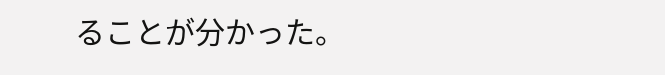ることが分かった。